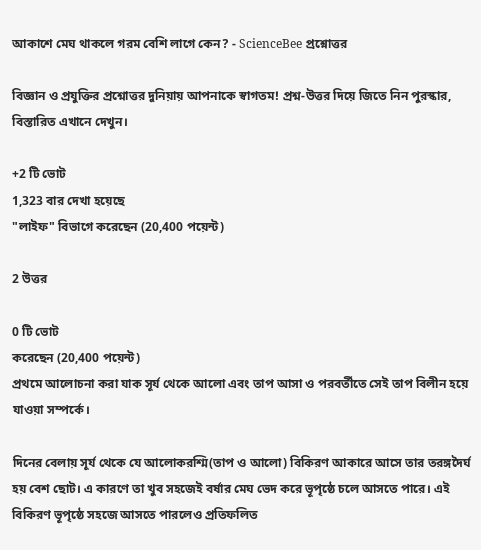আকাশে মেঘ থাকলে গরম বেশি লাগে কেন? - ScienceBee প্রশ্নোত্তর

বিজ্ঞান ও প্রযুক্তির প্রশ্নোত্তর দুনিয়ায় আপনাকে স্বাগতম! প্রশ্ন-উত্তর দিয়ে জিতে নিন পুরস্কার, বিস্তারিত এখানে দেখুন।

+2 টি ভোট
1,323 বার দেখা হয়েছে
"লাইফ" বিভাগে করেছেন (20,400 পয়েন্ট)

2 উত্তর

0 টি ভোট
করেছেন (20,400 পয়েন্ট)
প্রথমে আলোচনা করা যাক সূর্য থেকে আলো এবং তাপ আসা ও পরবর্তীতে সেই তাপ বিলীন হয়ে যাওয়া সম্পর্কে।

দিনের বেলায় সূর্য থেকে যে আলোকরশ্মি(তাপ ও আলো) বিকিরণ আকারে আসে তার তরঙ্গদৈর্ঘ হয় বেশ ছোট। এ কারণে তা খুব সহজেই বর্ষার মেঘ ভেদ করে ভূপৃষ্ঠে চলে আসতে পারে। এই বিকিরণ ভূপৃষ্ঠে সহজে আসতে পারলেও প্রতিফলিত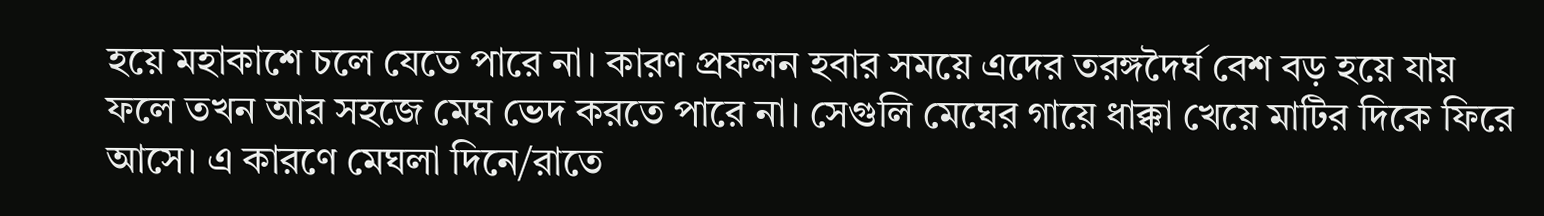হয়ে মহাকাশে চলে যেতে পারে না। কারণ প্রফলন হবার সময়ে এদের তরঙ্গদৈর্ঘ বেশ বড় হয়ে যায় ফলে তখন আর সহজে মেঘ ভেদ করতে পারে না। সেগুলি মেঘের গায়ে ধাক্কা খেয়ে মাটির দিকে ফিরে আসে। এ কারণে মেঘলা দিনে/রাতে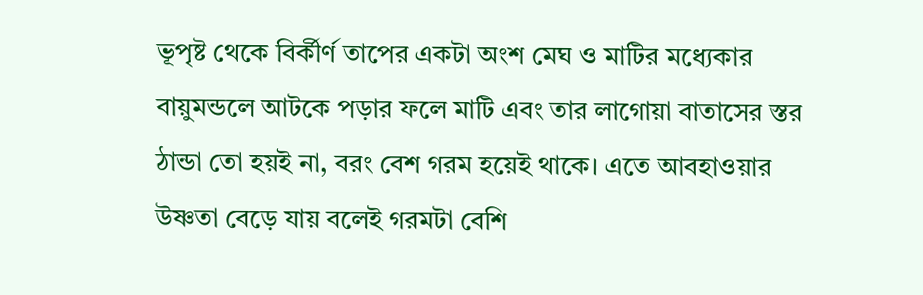ভূপৃষ্ট থেকে বির্কীর্ণ তাপের একটা অংশ মেঘ ও মাটির মধ্যেকার বায়ুমন্ডলে আটকে পড়ার ফলে মাটি এবং তার লাগোয়া বাতাসের স্তর ঠান্ডা তো হয়ই না, বরং বেশ গরম হয়েই থাকে। এতে আবহাওয়ার উষ্ণতা বেড়ে যায় বলেই গরমটা বেশি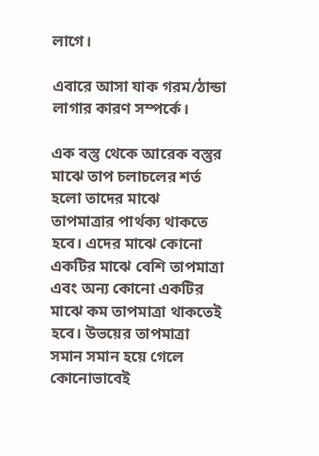লাগে।

এবারে আসা যাক গরম/ঠান্ডা লাগার কারণ সম্পর্কে।

এক বস্তু থেকে আরেক বস্তুর মাঝে তাপ চলাচলের শর্ত হলো তাদের মাঝে তাপমাত্রার পার্থক্য থাকতে হবে। এদের মাঝে কোনো একটির মাঝে বেশি তাপমাত্রা এবং অন্য কোনো একটির মাঝে কম তাপমাত্রা থাকতেই হবে। উভয়ের তাপমাত্রা সমান সমান হয়ে গেলে কোনোভাবেই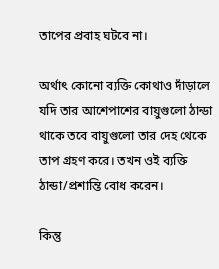তাপের প্রবাহ ঘটবে না।

অর্থাৎ কোনো ব্যক্তি কোথাও দাঁড়ালে যদি তার আশেপাশের বায়ুগুলো ঠান্ডা থাকে তবে বায়ুগুলো তার দেহ থেকে তাপ গ্রহণ করে। তখন ওই ব্যক্তি ঠান্ডা/প্রশান্তি বোধ করেন।

কিন্তু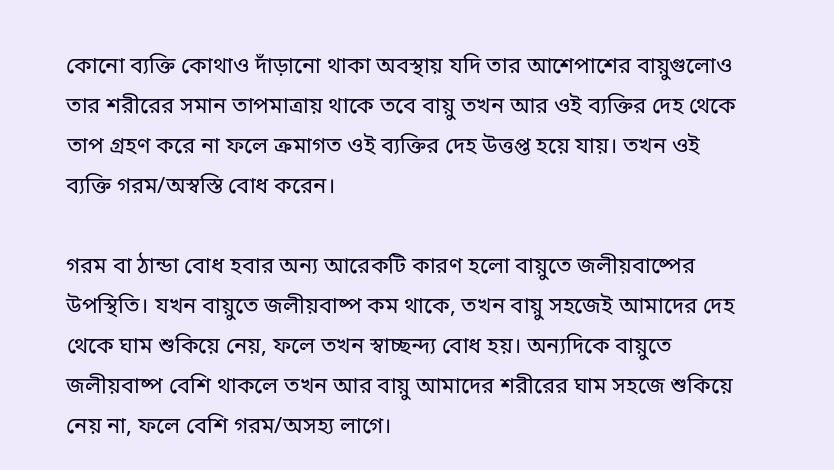কোনো ব্যক্তি কোথাও দাঁড়ানো থাকা অবস্থায় যদি তার আশেপাশের বায়ুগুলোও তার শরীরের সমান তাপমাত্রায় থাকে তবে বায়ু তখন আর ওই ব্যক্তির দেহ থেকে তাপ গ্রহণ করে না ফলে ক্রমাগত ওই ব্যক্তির দেহ উত্তপ্ত হয়ে যায়। তখন ওই ব্যক্তি গরম/অস্বস্তি বোধ করেন।

গরম বা ঠান্ডা বোধ হবার অন্য আরেকটি কারণ হলো বায়ুতে জলীয়বাষ্পের উপস্থিতি। যখন বায়ুতে জলীয়বাষ্প কম থাকে, তখন বায়ু সহজেই আমাদের দেহ থেকে ঘাম শুকিয়ে নেয়, ফলে তখন স্বাচ্ছন্দ্য বোধ হয়। অন্যদিকে বায়ুতে জলীয়বাষ্প বেশি থাকলে তখন আর বায়ু আমাদের শরীরের ঘাম সহজে শুকিয়ে নেয় না, ফলে বেশি গরম/অসহ্য লাগে।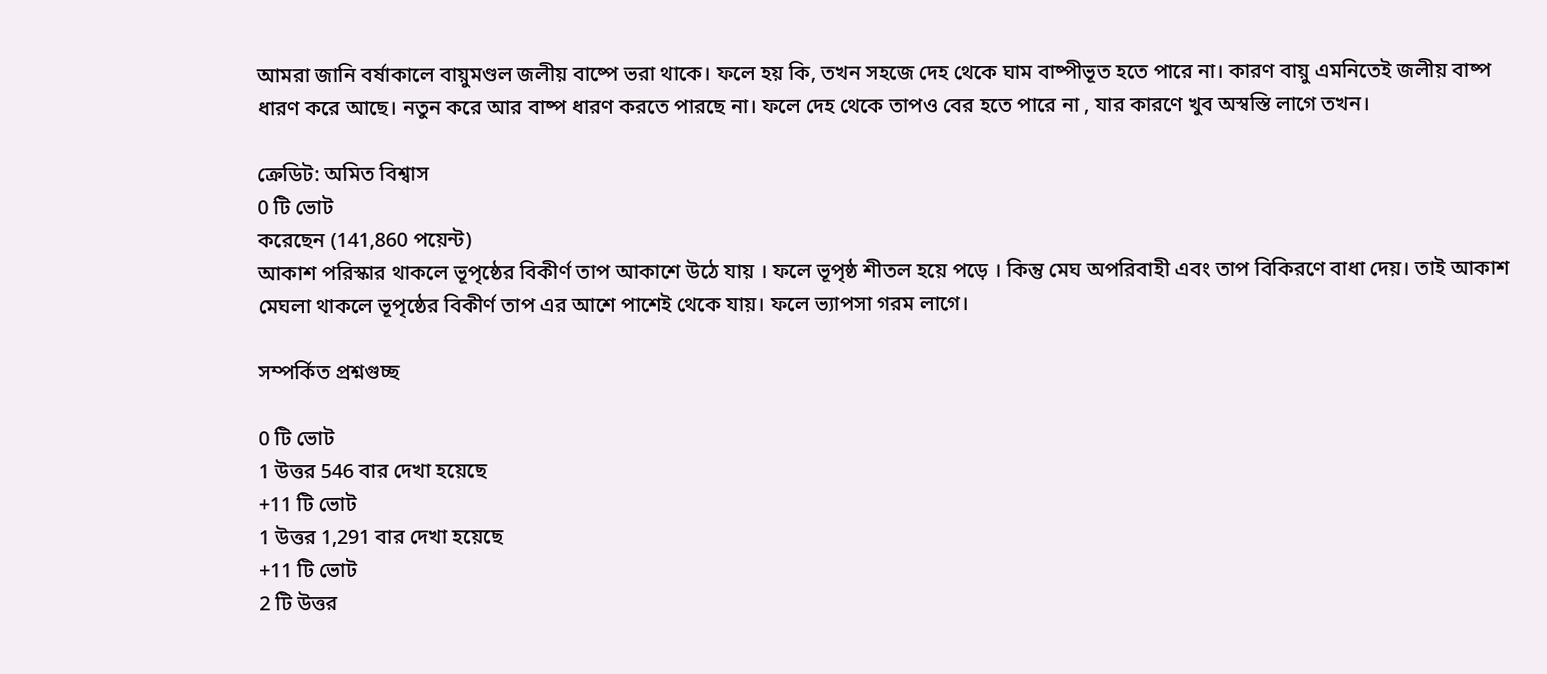আমরা জানি বর্ষাকালে বায়ুমণ্ডল জলীয় বাষ্পে ভরা থাকে। ফলে হয় কি, তখন সহজে দেহ থেকে ঘাম বাষ্পীভূত হতে পারে না। কারণ বায়ু এমনিতেই জলীয় বাষ্প ধারণ করে আছে। নতুন করে আর বাষ্প ধারণ করতে পারছে না। ফলে দেহ থেকে তাপও বের হতে পারে না , যার কারণে খুব অস্বস্তি লাগে তখন।

ক্রেডিট: অমিত বিশ্বাস
0 টি ভোট
করেছেন (141,860 পয়েন্ট)
আকাশ পরিস্কার থাকলে ভূপৃষ্ঠের বিকীর্ণ তাপ আকাশে উঠে যায় । ফলে ভূপৃষ্ঠ শীতল হয়ে পড়ে । কিন্তু মেঘ অপরিবাহী এবং তাপ বিকিরণে বাধা দেয়। তাই আকাশ মেঘলা থাকলে ভূপৃষ্ঠের বিকীর্ণ তাপ এর আশে পাশেই থেকে যায়। ফলে ভ্যাপসা গরম লাগে।

সম্পর্কিত প্রশ্নগুচ্ছ

0 টি ভোট
1 উত্তর 546 বার দেখা হয়েছে
+11 টি ভোট
1 উত্তর 1,291 বার দেখা হয়েছে
+11 টি ভোট
2 টি উত্তর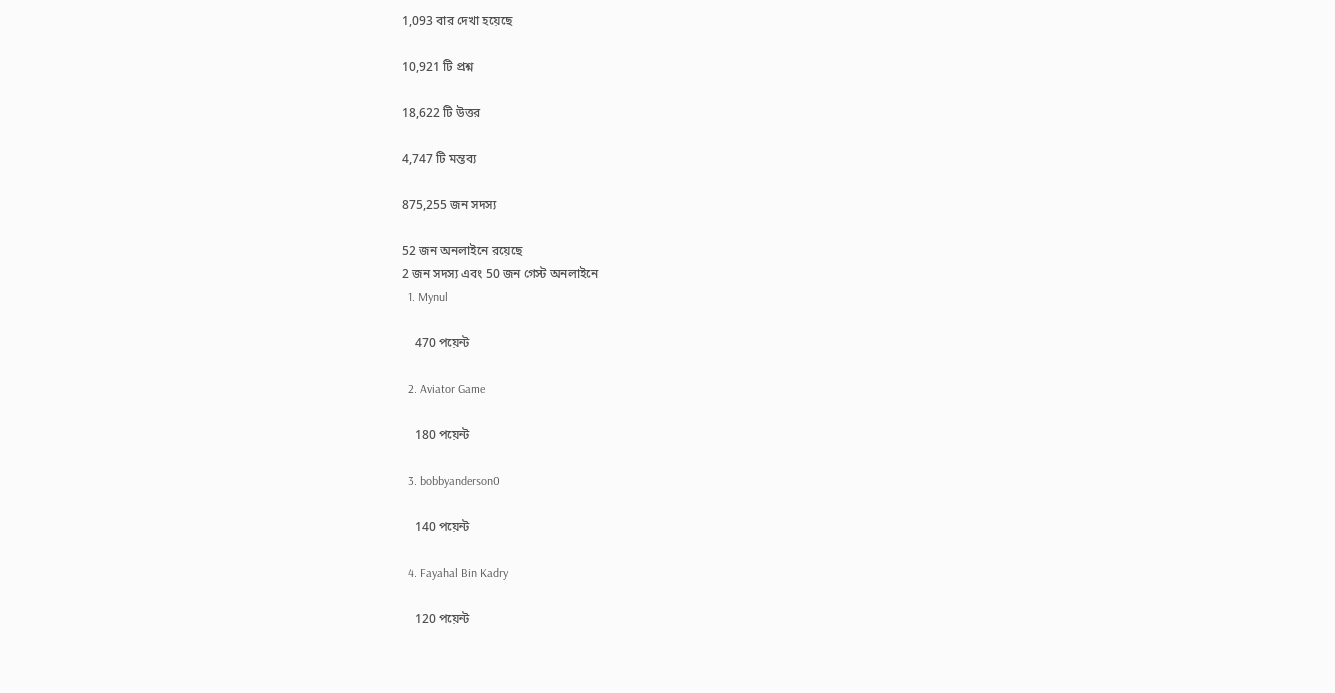1,093 বার দেখা হয়েছে

10,921 টি প্রশ্ন

18,622 টি উত্তর

4,747 টি মন্তব্য

875,255 জন সদস্য

52 জন অনলাইনে রয়েছে
2 জন সদস্য এবং 50 জন গেস্ট অনলাইনে
  1. Mynul

    470 পয়েন্ট

  2. Aviator Game

    180 পয়েন্ট

  3. bobbyanderson0

    140 পয়েন্ট

  4. Fayahal Bin Kadry

    120 পয়েন্ট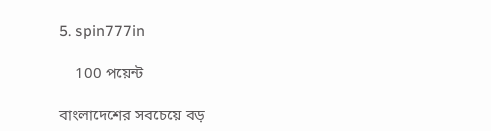5. spin777in

    100 পয়েন্ট

বাংলাদেশের সবচেয়ে বড়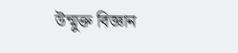উন্মুক্ত বিজ্ঞান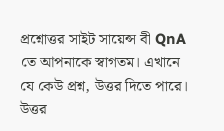প্রশ্নোত্তর সাইট সায়েন্স বী QnA তে আপনাকে স্বাগতম। এখানে যে কেউ প্রশ্ন, উত্তর দিতে পারে। উত্তর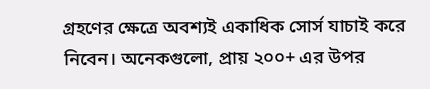গ্রহণের ক্ষেত্রে অবশ্যই একাধিক সোর্স যাচাই করে নিবেন। অনেকগুলো, প্রায় ২০০+ এর উপর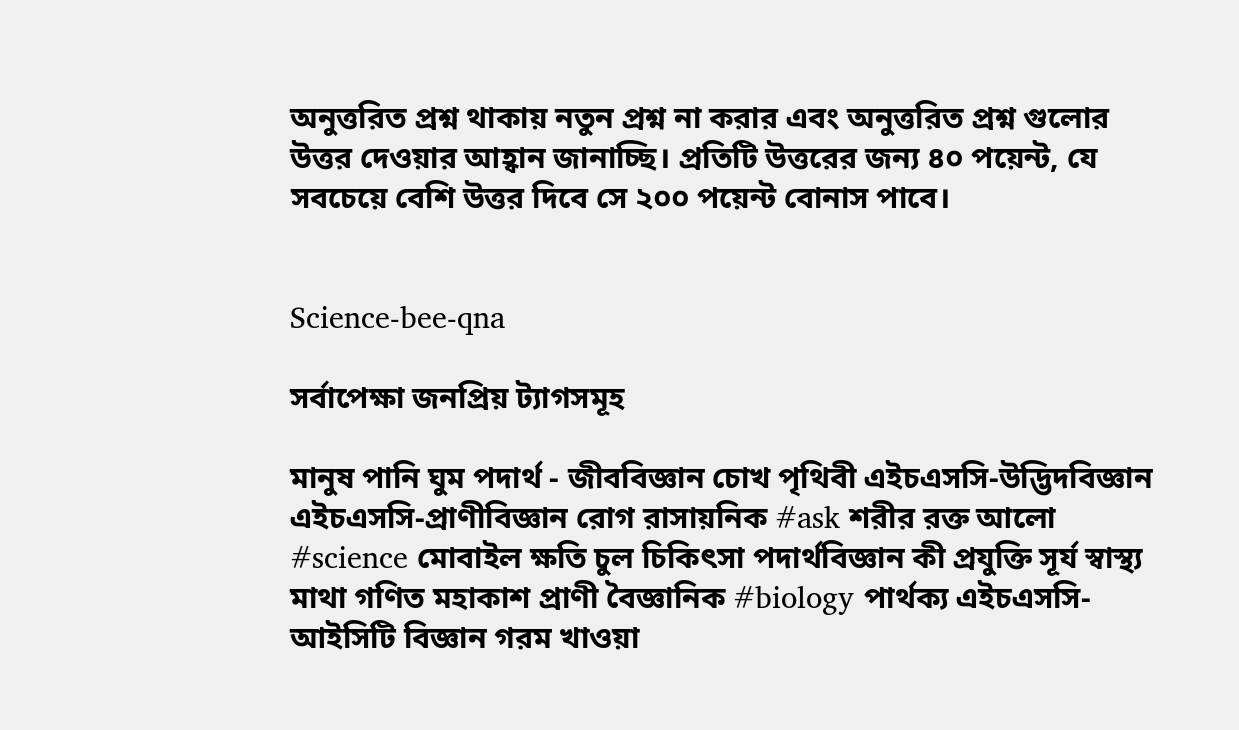অনুত্তরিত প্রশ্ন থাকায় নতুন প্রশ্ন না করার এবং অনুত্তরিত প্রশ্ন গুলোর উত্তর দেওয়ার আহ্বান জানাচ্ছি। প্রতিটি উত্তরের জন্য ৪০ পয়েন্ট, যে সবচেয়ে বেশি উত্তর দিবে সে ২০০ পয়েন্ট বোনাস পাবে।


Science-bee-qna

সর্বাপেক্ষা জনপ্রিয় ট্যাগসমূহ

মানুষ পানি ঘুম পদার্থ - জীববিজ্ঞান চোখ পৃথিবী এইচএসসি-উদ্ভিদবিজ্ঞান এইচএসসি-প্রাণীবিজ্ঞান রোগ রাসায়নিক #ask শরীর রক্ত আলো #science মোবাইল ক্ষতি চুল চিকিৎসা পদার্থবিজ্ঞান কী প্রযুক্তি সূর্য স্বাস্থ্য মাথা গণিত মহাকাশ প্রাণী বৈজ্ঞানিক #biology পার্থক্য এইচএসসি-আইসিটি বিজ্ঞান গরম খাওয়া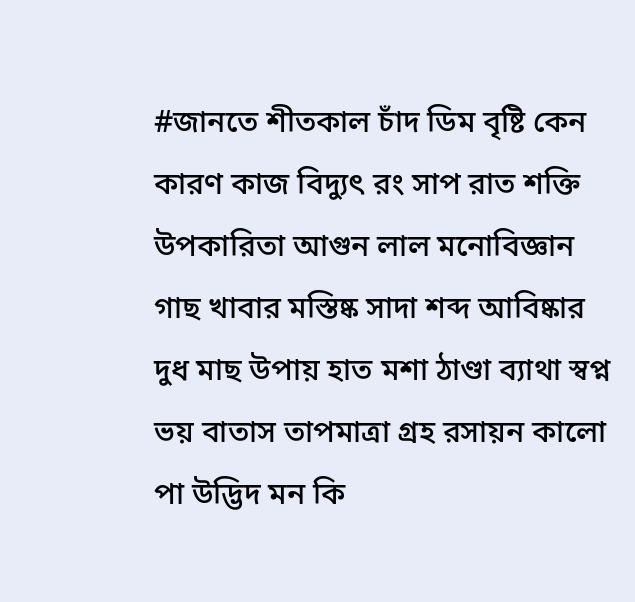#জানতে শীতকাল চাঁদ ডিম বৃষ্টি কেন কারণ কাজ বিদ্যুৎ রং সাপ রাত শক্তি উপকারিতা আগুন লাল মনোবিজ্ঞান গাছ খাবার মস্তিষ্ক সাদা শব্দ আবিষ্কার দুধ মাছ উপায় হাত মশা ঠাণ্ডা ব্যাথা স্বপ্ন ভয় বাতাস তাপমাত্রা গ্রহ রসায়ন কালো পা উদ্ভিদ মন কি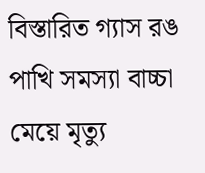বিস্তারিত গ্যাস রঙ পাখি সমস্যা বাচ্চা মেয়ে মৃত্যু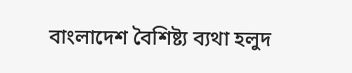বাংলাদেশ বৈশিষ্ট্য ব্যথা হলুদ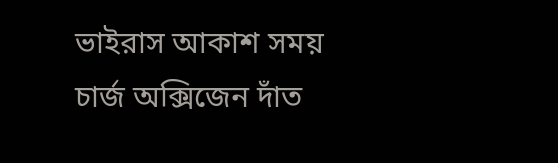ভাইরাস আকাশ সময় চার্জ অক্সিজেন দাঁত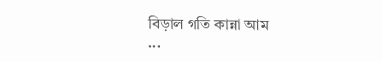বিড়াল গতি কান্না আম
...